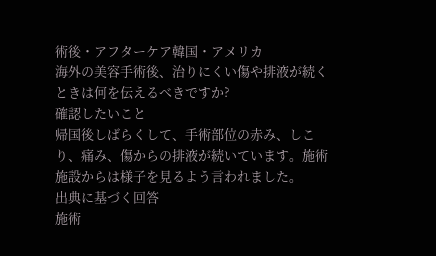術後・アフターケア韓国・アメリカ
海外の美容手術後、治りにくい傷や排液が続くときは何を伝えるべきですか?
確認したいこと
帰国後しばらくして、手術部位の赤み、しこり、痛み、傷からの排液が続いています。施術施設からは様子を見るよう言われました。
出典に基づく回答
施術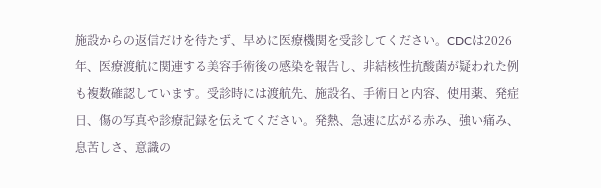施設からの返信だけを待たず、早めに医療機関を受診してください。CDCは2026年、医療渡航に関連する美容手術後の感染を報告し、非結核性抗酸菌が疑われた例も複数確認しています。受診時には渡航先、施設名、手術日と内容、使用薬、発症日、傷の写真や診療記録を伝えてください。発熱、急速に広がる赤み、強い痛み、息苦しさ、意識の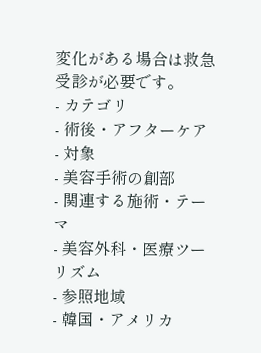変化がある場合は救急受診が必要です。
- カテゴリ
- 術後・アフターケア
- 対象
- 美容手術の創部
- 関連する施術・テーマ
- 美容外科・医療ツーリズム
- 参照地域
- 韓国・アメリカ